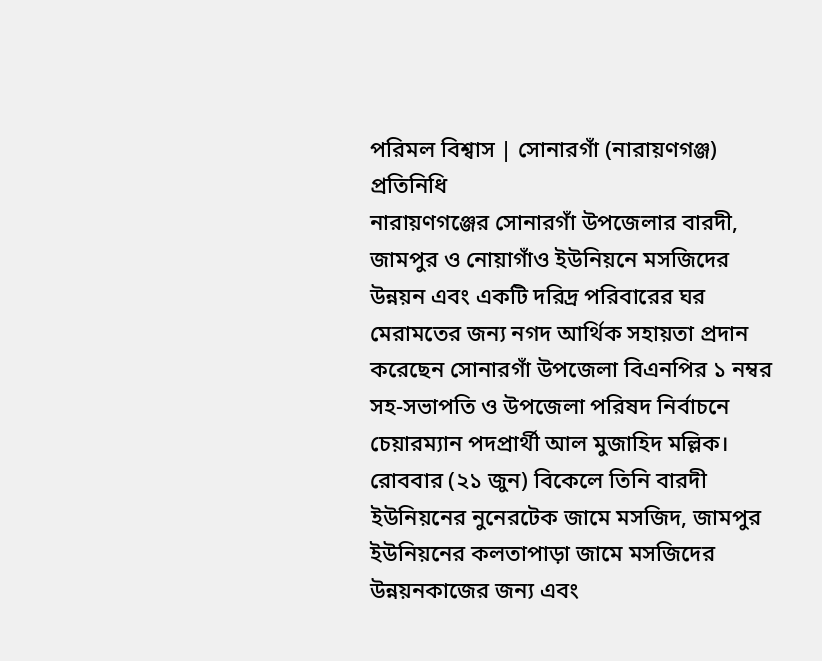পরিমল বিশ্বাস | সোনারগাঁ (নারায়ণগঞ্জ) প্রতিনিধি
নারায়ণগঞ্জের সোনারগাঁ উপজেলার বারদী, জামপুর ও নোয়াগাঁও ইউনিয়নে মসজিদের উন্নয়ন এবং একটি দরিদ্র পরিবারের ঘর মেরামতের জন্য নগদ আর্থিক সহায়তা প্রদান করেছেন সোনারগাঁ উপজেলা বিএনপির ১ নম্বর সহ-সভাপতি ও উপজেলা পরিষদ নির্বাচনে চেয়ারম্যান পদপ্রার্থী আল মুজাহিদ মল্লিক।
রোববার (২১ জুন) বিকেলে তিনি বারদী ইউনিয়নের নুনেরটেক জামে মসজিদ, জামপুর ইউনিয়নের কলতাপাড়া জামে মসজিদের উন্নয়নকাজের জন্য এবং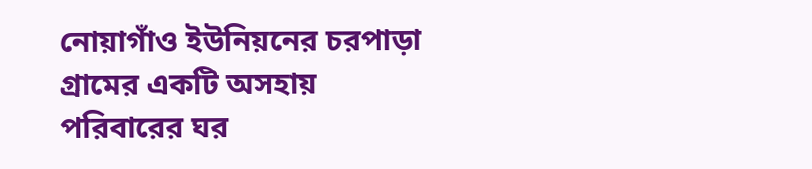নোয়াগাঁও ইউনিয়নের চরপাড়া গ্রামের একটি অসহায় পরিবারের ঘর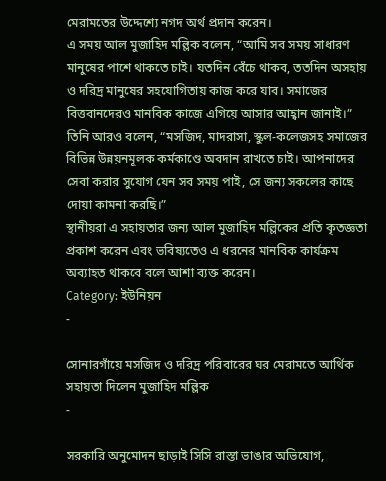মেরামতের উদ্দেশ্যে নগদ অর্থ প্রদান করেন।
এ সময় আল মুজাহিদ মল্লিক বলেন, “আমি সব সময় সাধারণ মানুষের পাশে থাকতে চাই। যতদিন বেঁচে থাকব, ততদিন অসহায় ও দরিদ্র মানুষের সহযোগিতায় কাজ করে যাব। সমাজের বিত্তবানদেরও মানবিক কাজে এগিয়ে আসার আহ্বান জানাই।”
তিনি আরও বলেন, “মসজিদ, মাদরাসা, স্কুল-কলেজসহ সমাজের বিভিন্ন উন্নয়নমূলক কর্মকাণ্ডে অবদান রাখতে চাই। আপনাদের সেবা করার সুযোগ যেন সব সময় পাই, সে জন্য সকলের কাছে দোয়া কামনা করছি।”
স্থানীয়রা এ সহায়তার জন্য আল মুজাহিদ মল্লিকের প্রতি কৃতজ্ঞতা প্রকাশ করেন এবং ভবিষ্যতেও এ ধরনের মানবিক কার্যক্রম অব্যাহত থাকবে বলে আশা ব্যক্ত করেন।
Category: ইউনিয়ন
-

সোনারগাঁয়ে মসজিদ ও দরিদ্র পরিবারের ঘর মেরামতে আর্থিক সহায়তা দিলেন মুজাহিদ মল্লিক
-

সরকারি অনুমোদন ছাড়াই সিসি রাস্তা ভাঙার অভিযোগ,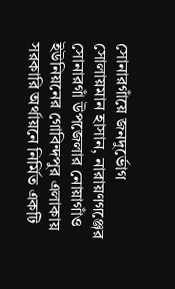সোনারগাঁয়ে জনদুর্ভোগ
সোলায়মান হাসান, নারায়ণগঞ্জের সোনারগাঁ উপজেলার নোয়াগাঁও ইউনিয়নের গোবিন্দপুর এলাকায় সরকারি অর্থায়নে নির্মিত একটি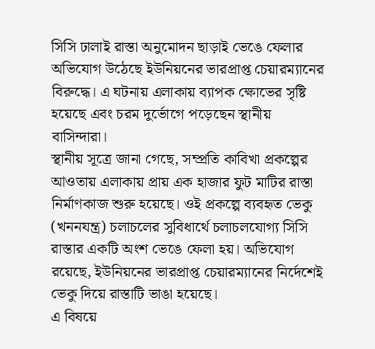সিসি ঢালাই রাস্তা অনুমোদন ছাড়াই ভেঙে ফেলার অভিযোগ উঠেছে ইউনিয়নের ভারপ্রাপ্ত চেয়ারম্যানের বিরুদ্ধে। এ ঘটনায় এলাকায় ব্যাপক ক্ষোভের সৃষ্টি হয়েছে এবং চরম দুর্ভোগে পড়েছেন স্থানীয় বাসিন্দারা।
স্থানীয় সূত্রে জানা গেছে, সম্প্রতি কাবিখা প্রকল্পের আওতায় এলাকায় প্রায় এক হাজার ফুট মাটির রাস্তা নির্মাণকাজ শুরু হয়েছে। ওই প্রকল্পে ব্যবহৃত ভেকু (খননযন্ত্র) চলাচলের সুবিধার্থে চলাচলযোগ্য সিসি রাস্তার একটি অংশ ভেঙে ফেলা হয়। অভিযোগ রয়েছে, ইউনিয়নের ভারপ্রাপ্ত চেয়ারম্যানের নির্দেশেই ভেকু দিয়ে রাস্তাটি ভাঙা হয়েছে।
এ বিষয়ে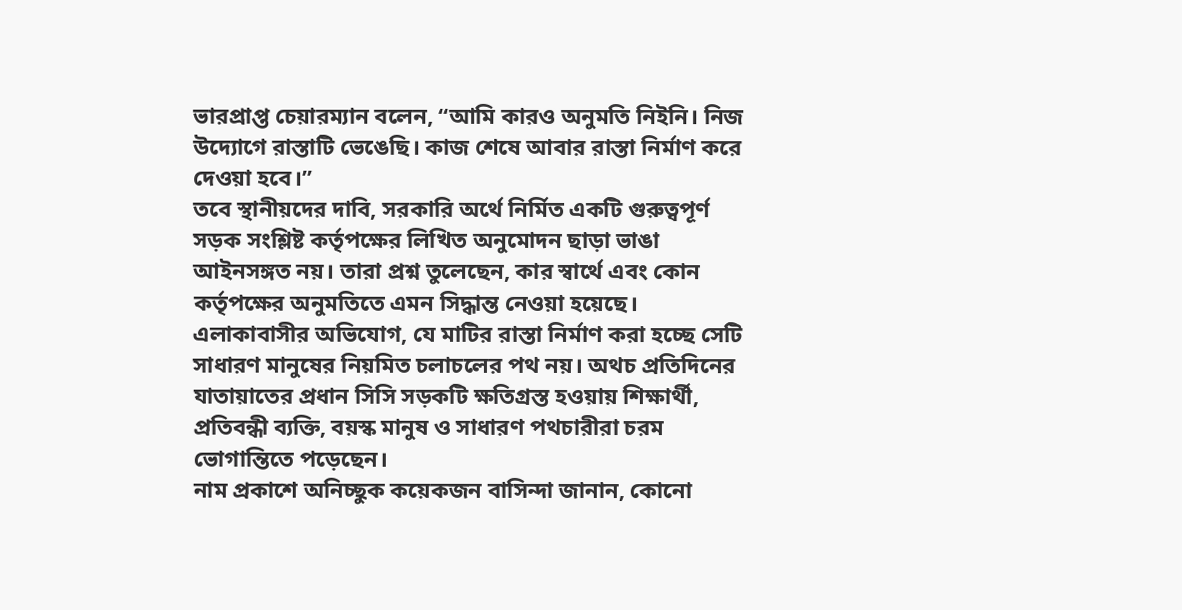ভারপ্রাপ্ত চেয়ারম্যান বলেন, “আমি কারও অনুমতি নিইনি। নিজ উদ্যোগে রাস্তাটি ভেঙেছি। কাজ শেষে আবার রাস্তা নির্মাণ করে দেওয়া হবে।”
তবে স্থানীয়দের দাবি, সরকারি অর্থে নির্মিত একটি গুরুত্বপূর্ণ সড়ক সংশ্লিষ্ট কর্তৃপক্ষের লিখিত অনুমোদন ছাড়া ভাঙা আইনসঙ্গত নয়। তারা প্রশ্ন তুলেছেন, কার স্বার্থে এবং কোন কর্তৃপক্ষের অনুমতিতে এমন সিদ্ধান্ত নেওয়া হয়েছে।
এলাকাবাসীর অভিযোগ, যে মাটির রাস্তা নির্মাণ করা হচ্ছে সেটি সাধারণ মানুষের নিয়মিত চলাচলের পথ নয়। অথচ প্রতিদিনের যাতায়াতের প্রধান সিসি সড়কটি ক্ষতিগ্রস্ত হওয়ায় শিক্ষার্থী, প্রতিবন্ধী ব্যক্তি, বয়স্ক মানুষ ও সাধারণ পথচারীরা চরম ভোগান্তিতে পড়েছেন।
নাম প্রকাশে অনিচ্ছুক কয়েকজন বাসিন্দা জানান, কোনো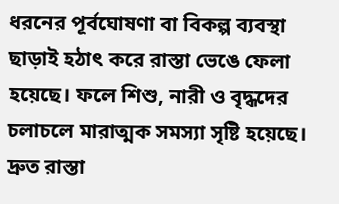ধরনের পূর্বঘোষণা বা বিকল্প ব্যবস্থা ছাড়াই হঠাৎ করে রাস্তা ভেঙে ফেলা হয়েছে। ফলে শিশু, নারী ও বৃদ্ধদের চলাচলে মারাত্মক সমস্যা সৃষ্টি হয়েছে। দ্রুত রাস্তা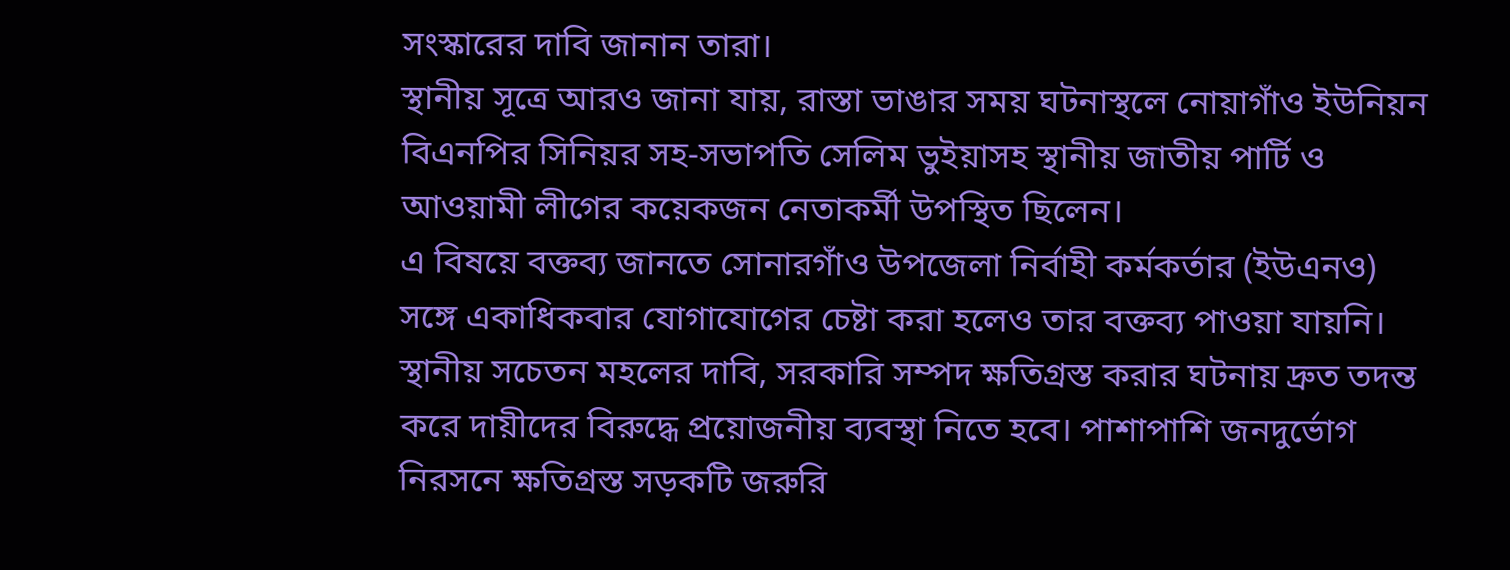সংস্কারের দাবি জানান তারা।
স্থানীয় সূত্রে আরও জানা যায়, রাস্তা ভাঙার সময় ঘটনাস্থলে নোয়াগাঁও ইউনিয়ন বিএনপির সিনিয়র সহ-সভাপতি সেলিম ভুইয়াসহ স্থানীয় জাতীয় পার্টি ও আওয়ামী লীগের কয়েকজন নেতাকর্মী উপস্থিত ছিলেন।
এ বিষয়ে বক্তব্য জানতে সোনারগাঁও উপজেলা নির্বাহী কর্মকর্তার (ইউএনও) সঙ্গে একাধিকবার যোগাযোগের চেষ্টা করা হলেও তার বক্তব্য পাওয়া যায়নি।
স্থানীয় সচেতন মহলের দাবি, সরকারি সম্পদ ক্ষতিগ্রস্ত করার ঘটনায় দ্রুত তদন্ত করে দায়ীদের বিরুদ্ধে প্রয়োজনীয় ব্যবস্থা নিতে হবে। পাশাপাশি জনদুর্ভোগ নিরসনে ক্ষতিগ্রস্ত সড়কটি জরুরি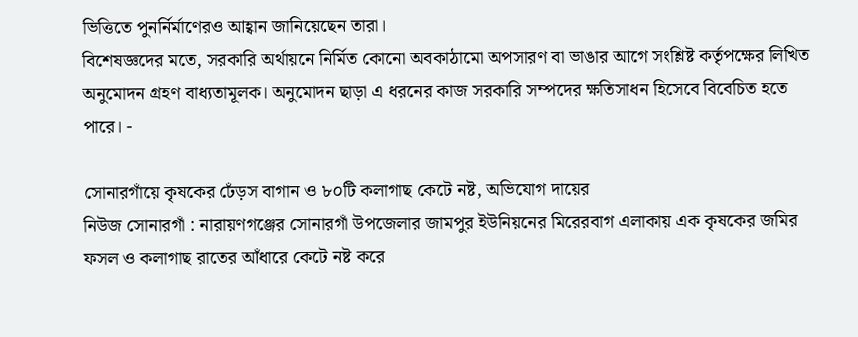ভিত্তিতে পুনর্নির্মাণেরও আহ্বান জানিয়েছেন তারা।
বিশেষজ্ঞদের মতে, সরকারি অর্থায়নে নির্মিত কোনো অবকাঠামো অপসারণ বা ভাঙার আগে সংশ্লিষ্ট কর্তৃপক্ষের লিখিত অনুমোদন গ্রহণ বাধ্যতামূলক। অনুমোদন ছাড়া এ ধরনের কাজ সরকারি সম্পদের ক্ষতিসাধন হিসেবে বিবেচিত হতে পারে। -

সোনারগাঁয়ে কৃষকের ঢেঁড়স বাগান ও ৮০টি কলাগাছ কেটে নষ্ট, অভিযোগ দায়ের
নিউজ সোনারগাঁ : নারায়ণগঞ্জের সোনারগাঁ উপজেলার জামপুর ইউনিয়নের মিরেরবাগ এলাকায় এক কৃষকের জমির ফসল ও কলাগাছ রাতের আঁধারে কেটে নষ্ট করে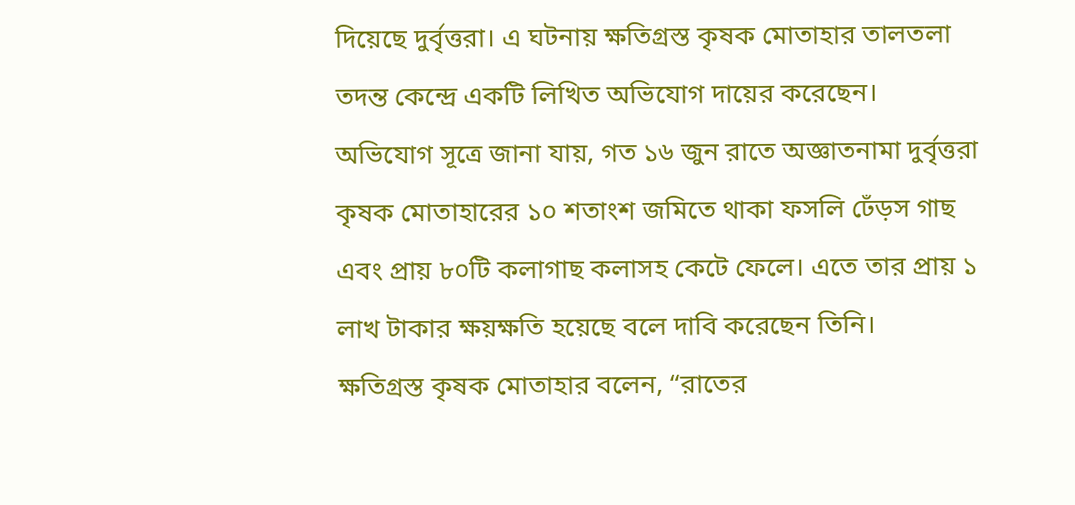দিয়েছে দুর্বৃত্তরা। এ ঘটনায় ক্ষতিগ্রস্ত কৃষক মোতাহার তালতলা তদন্ত কেন্দ্রে একটি লিখিত অভিযোগ দায়ের করেছেন।
অভিযোগ সূত্রে জানা যায়, গত ১৬ জুন রাতে অজ্ঞাতনামা দুর্বৃত্তরা কৃষক মোতাহারের ১০ শতাংশ জমিতে থাকা ফসলি ঢেঁড়স গাছ এবং প্রায় ৮০টি কলাগাছ কলাসহ কেটে ফেলে। এতে তার প্রায় ১ লাখ টাকার ক্ষয়ক্ষতি হয়েছে বলে দাবি করেছেন তিনি।
ক্ষতিগ্রস্ত কৃষক মোতাহার বলেন, “রাতের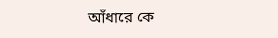আঁধারে কে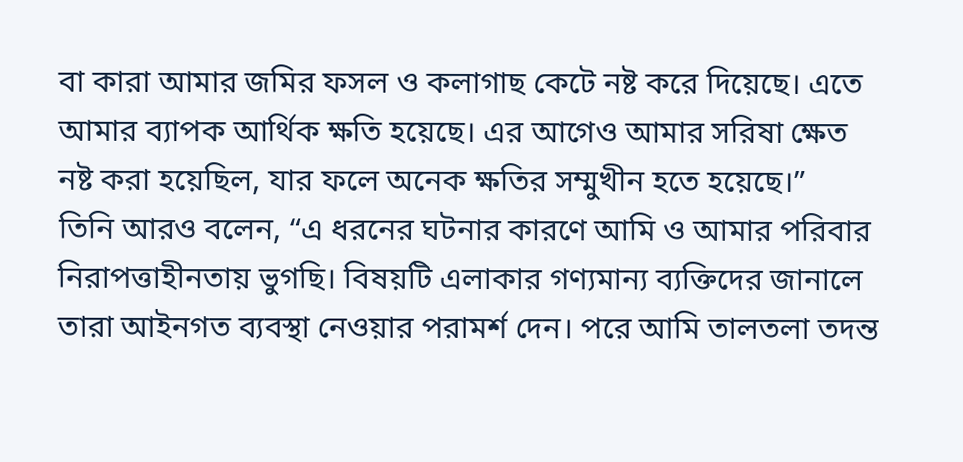বা কারা আমার জমির ফসল ও কলাগাছ কেটে নষ্ট করে দিয়েছে। এতে আমার ব্যাপক আর্থিক ক্ষতি হয়েছে। এর আগেও আমার সরিষা ক্ষেত নষ্ট করা হয়েছিল, যার ফলে অনেক ক্ষতির সম্মুখীন হতে হয়েছে।”
তিনি আরও বলেন, “এ ধরনের ঘটনার কারণে আমি ও আমার পরিবার নিরাপত্তাহীনতায় ভুগছি। বিষয়টি এলাকার গণ্যমান্য ব্যক্তিদের জানালে তারা আইনগত ব্যবস্থা নেওয়ার পরামর্শ দেন। পরে আমি তালতলা তদন্ত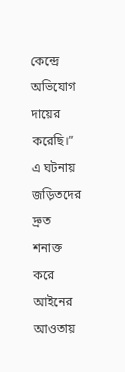কেন্দ্রে অভিযোগ দায়ের করেছি।”
এ ঘটনায় জড়িতদের দ্রুত শনাক্ত করে আইনের আওতায়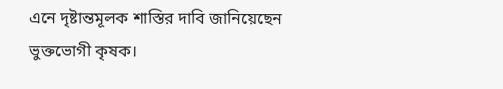এনে দৃষ্টান্তমূলক শাস্তির দাবি জানিয়েছেন ভুক্তভোগী কৃষক।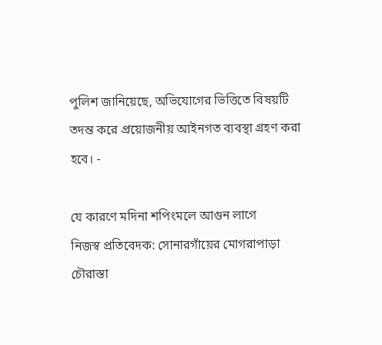পুলিশ জানিয়েছে, অভিযোগের ভিত্তিতে বিষয়টি তদন্ত করে প্রয়োজনীয় আইনগত ব্যবস্থা গ্রহণ করা হবে। -

যে কারণে মদিনা শপিংমলে আগুন লাগে
নিজস্ব প্রতিবেদক: সোনারগাঁয়ের মোগরাপাড়া চৌরাস্তা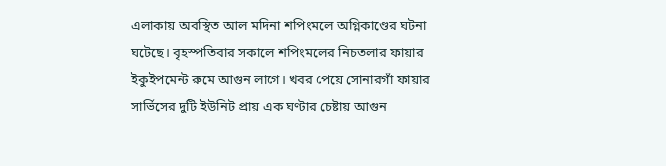এলাকায় অবস্থিত আল মদিনা শপিংমলে অগ্নিকাণ্ডের ঘটনা ঘটেছে। বৃহস্পতিবার সকালে শপিংমলের নিচতলার ফায়ার ইকুইপমেন্ট রুমে আগুন লাগে। খবর পেয়ে সোনারগাঁ ফায়ার সার্ভিসের দুটি ইউনিট প্রায় এক ঘণ্টার চেষ্টায় আগুন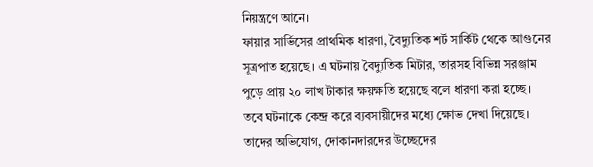নিয়ন্ত্রণে আনে।
ফায়ার সার্ভিসের প্রাথমিক ধারণা, বৈদ্যুতিক শর্ট সার্কিট থেকে আগুনের সূত্রপাত হয়েছে। এ ঘটনায় বৈদ্যুতিক মিটার, তারসহ বিভিন্ন সরঞ্জাম পুড়ে প্রায় ২০ লাখ টাকার ক্ষয়ক্ষতি হয়েছে বলে ধারণা করা হচ্ছে।
তবে ঘটনাকে কেন্দ্র করে ব্যবসায়ীদের মধ্যে ক্ষোভ দেখা দিয়েছে। তাদের অভিযোগ, দোকানদারদের উচ্ছেদের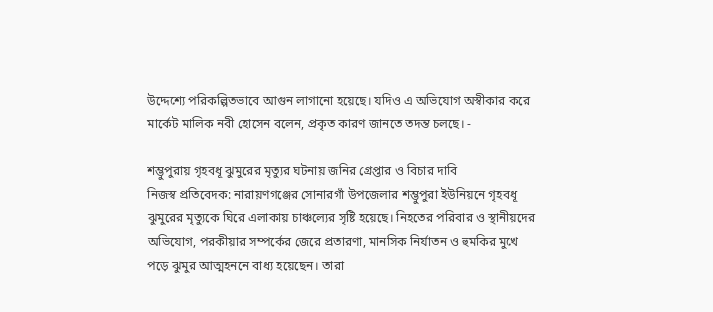উদ্দেশ্যে পরিকল্পিতভাবে আগুন লাগানো হয়েছে। যদিও এ অভিযোগ অস্বীকার করে মার্কেট মালিক নবী হোসেন বলেন, প্রকৃত কারণ জানতে তদন্ত চলছে। -

শম্ভুপুরায় গৃহবধূ ঝুমুরের মৃত্যুর ঘটনায় জনির গ্রেপ্তার ও বিচার দাবি
নিজস্ব প্রতিবেদক: নারায়ণগঞ্জের সোনারগাঁ উপজেলার শম্ভুপুরা ইউনিয়নে গৃহবধূ ঝুমুরের মৃত্যুকে ঘিরে এলাকায় চাঞ্চল্যের সৃষ্টি হয়েছে। নিহতের পরিবার ও স্থানীয়দের অভিযোগ, পরকীয়ার সম্পর্কের জেরে প্রতারণা, মানসিক নির্যাতন ও হুমকির মুখে পড়ে ঝুমুর আত্মহননে বাধ্য হয়েছেন। তারা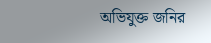অভিযুক্ত জনির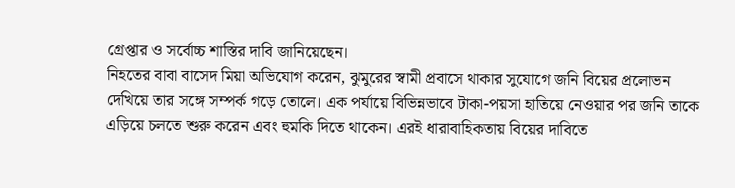গ্রেপ্তার ও সর্বোচ্চ শাস্তির দাবি জানিয়েছেন।
নিহতের বাবা বাসেদ মিয়া অভিযোগ করেন, ঝুমুরের স্বামী প্রবাসে থাকার সুযোগে জনি বিয়ের প্রলোভন দেখিয়ে তার সঙ্গে সম্পর্ক গড়ে তোলে। এক পর্যায়ে বিভিন্নভাবে টাকা-পয়সা হাতিয়ে নেওয়ার পর জনি তাকে এড়িয়ে চলতে শুরু করেন এবং হুমকি দিতে থাকেন। এরই ধারাবাহিকতায় বিয়ের দাবিতে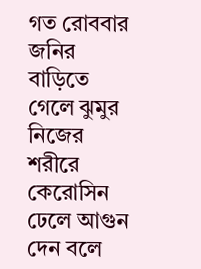গত রোববার জনির বাড়িতে গেলে ঝুমুর নিজের শরীরে কেরোসিন ঢেলে আগুন দেন বলে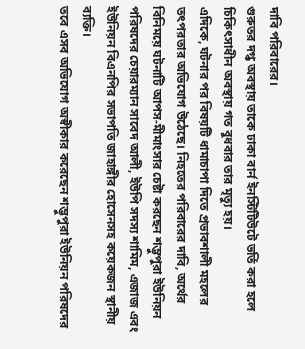দাবি পরিবারের।
গুরুতর দগ্ধ অবস্থায় তাকে ঢাকা বার্ন ইনস্টিটিউটে ভর্তি করা হলে চিকিৎসাধীন অবস্থায় গত বুধবার তার মৃত্যু হয়।
এদিকে, ঘটনার পর বিষয়টি ধামাচাপা দিতে প্রভাবশালী মহলের তৎপরতার অভিযোগ উঠেছে। নিহতের পরিবারের দাবি, অর্থের বিনিময়ে ঘটনাটি আপস-মীমাংসার চেষ্টা করছেন শম্ভুপুরা ইউনিয়ন পরিষদের চেয়ারম্যান সাবেদ আলী, ইউপি সদস্য শামিম, এজাজ এবং ইউনিয়ন বিএনপির সভাপতি জাহাঙ্গীর হোসেনসহ কয়েকজন স্থানীয় ব্যক্তি।
তবে এসব অভিযোগ অস্বীকার করেছেন শম্ভুপুরা ইউনিয়ন পরিষদের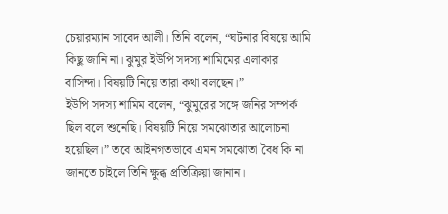চেয়ারম্যান সাবেদ আলী। তিনি বলেন, “ঘটনার বিষয়ে আমি কিছু জানি না। ঝুমুর ইউপি সদস্য শামিমের এলাকার বাসিন্দা। বিষয়টি নিয়ে তারা কথা বলছেন।”
ইউপি সদস্য শামিম বলেন, “ঝুমুরের সঙ্গে জনির সম্পর্ক ছিল বলে শুনেছি। বিষয়টি নিয়ে সমঝোতার আলোচনা হয়েছিল।” তবে আইনগতভাবে এমন সমঝোতা বৈধ কি না জানতে চাইলে তিনি ক্ষুব্ধ প্রতিক্রিয়া জানান।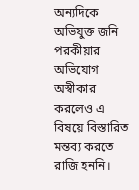অন্যদিকে অভিযুক্ত জনি পরকীয়ার অভিযোগ অস্বীকার করলেও এ বিষয়ে বিস্তারিত মন্তব্য করতে রাজি হননি।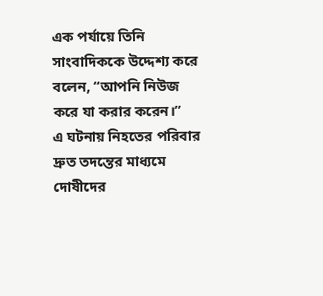এক পর্যায়ে তিনি সাংবাদিককে উদ্দেশ্য করে বলেন, “আপনি নিউজ করে যা করার করেন।”
এ ঘটনায় নিহতের পরিবার দ্রুত তদন্তের মাধ্যমে দোষীদের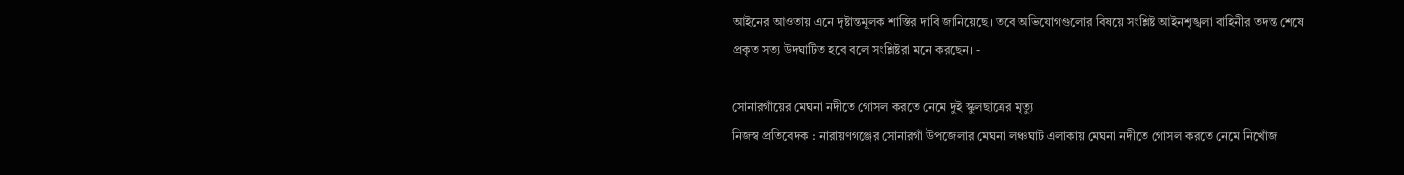আইনের আওতায় এনে দৃষ্টান্তমূলক শাস্তির দাবি জানিয়েছে। তবে অভিযোগগুলোর বিষয়ে সংশ্লিষ্ট আইনশৃঙ্খলা বাহিনীর তদন্ত শেষে প্রকৃত সত্য উদঘাটিত হবে বলে সংশ্লিষ্টরা মনে করছেন। -

সোনারগাঁয়ের মেঘনা নদীতে গোসল করতে নেমে দুই স্কুলছাত্রের মৃত্যু
নিজস্ব প্রতিবেদক : নারায়ণগঞ্জের সোনারগাঁ উপজেলার মেঘনা লঞ্চঘাট এলাকায় মেঘনা নদীতে গোসল করতে নেমে নিখোঁজ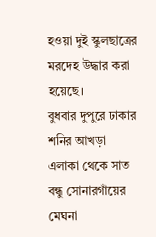হওয়া দুই স্কুলছাত্রের মরদেহ উদ্ধার করা হয়েছে।
বুধবার দুপুরে ঢাকার শনির আখড়া এলাকা থেকে সাত বন্ধু সোনারগাঁয়ের মেঘনা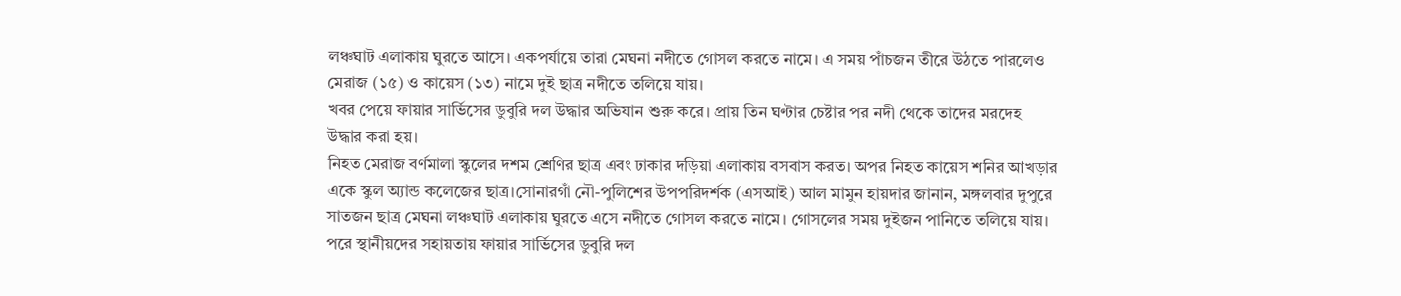লঞ্চঘাট এলাকায় ঘুরতে আসে। একপর্যায়ে তারা মেঘনা নদীতে গোসল করতে নামে। এ সময় পাঁচজন তীরে উঠতে পারলেও মেরাজ (১৫) ও কায়েস (১৩) নামে দুই ছাত্র নদীতে তলিয়ে যায়।
খবর পেয়ে ফায়ার সার্ভিসের ডুবুরি দল উদ্ধার অভিযান শুরু করে। প্রায় তিন ঘণ্টার চেষ্টার পর নদী থেকে তাদের মরদেহ উদ্ধার করা হয়।
নিহত মেরাজ বর্ণমালা স্কুলের দশম শ্রেণির ছাত্র এবং ঢাকার দড়িয়া এলাকায় বসবাস করত। অপর নিহত কায়েস শনির আখড়ার একে স্কুল অ্যান্ড কলেজের ছাত্র।সোনারগাঁ নৌ-পুলিশের উপপরিদর্শক (এসআই) আল মামুন হায়দার জানান, মঙ্গলবার দুপুরে সাতজন ছাত্র মেঘনা লঞ্চঘাট এলাকায় ঘুরতে এসে নদীতে গোসল করতে নামে। গোসলের সময় দুইজন পানিতে তলিয়ে যায়। পরে স্থানীয়দের সহায়তায় ফায়ার সার্ভিসের ডুবুরি দল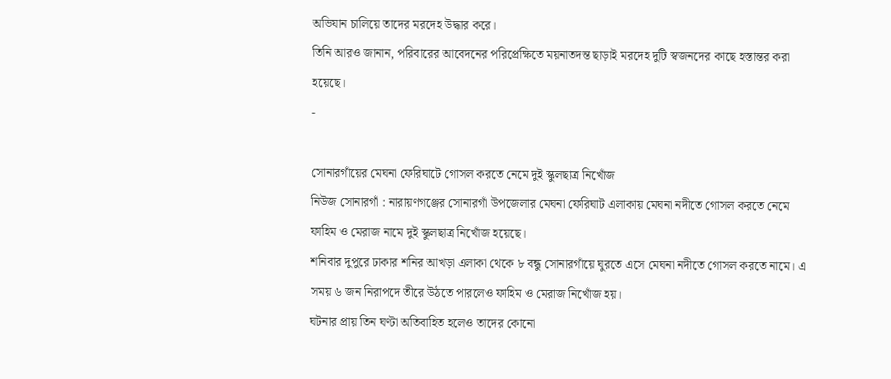অভিযান চালিয়ে তাদের মরদেহ উদ্ধার করে।
তিনি আরও জানান, পরিবারের আবেদনের পরিপ্রেক্ষিতে ময়নাতদন্ত ছাড়াই মরদেহ দুটি স্বজনদের কাছে হস্তান্তর করা হয়েছে।
-

সোনারগাঁয়ের মেঘনা ফেরিঘাটে গোসল করতে নেমে দুই স্কুলছাত্র নিখোঁজ
নিউজ সোনারগাঁ : নারায়ণগঞ্জের সোনারগাঁ উপজেলার মেঘনা ফেরিঘাট এলাকায় মেঘনা নদীতে গোসল করতে নেমে ফাহিম ও মেরাজ নামে দুই স্কুলছাত্র নিখোঁজ হয়েছে।
শনিবার দুপুরে ঢাকার শনির আখড়া এলাকা থেকে ৮ বন্ধু সোনারগাঁয়ে ঘুরতে এসে মেঘনা নদীতে গোসল করতে নামে। এ সময় ৬ জন নিরাপদে তীরে উঠতে পারলেও ফাহিম ও মেরাজ নিখোঁজ হয়।
ঘটনার প্রায় তিন ঘণ্টা অতিবাহিত হলেও তাদের কোনো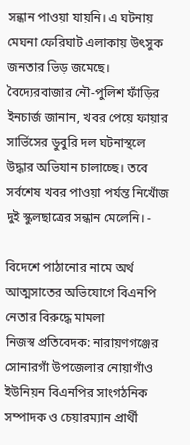সন্ধান পাওয়া যায়নি। এ ঘটনায় মেঘনা ফেরিঘাট এলাকায় উৎসুক জনতার ভিড় জমেছে।
বৈদ্যেরবাজার নৌ-পুলিশ ফাঁড়ির ইনচার্জ জানান, খবর পেয়ে ফায়ার সার্ভিসের ডুবুরি দল ঘটনাস্থলে উদ্ধার অভিযান চালাচ্ছে। তবে সর্বশেষ খবর পাওয়া পর্যন্ত নিখোঁজ দুই স্কুলছাত্রের সন্ধান মেলেনি। -

বিদেশে পাঠানোর নামে অর্থ আত্মসাতের অভিযোগে বিএনপি নেতার বিরুদ্ধে মামলা
নিজস্ব প্রতিবেদক: নারায়ণগঞ্জের সোনারগাঁ উপজেলার নোয়াগাঁও ইউনিয়ন বিএনপির সাংগঠনিক সম্পাদক ও চেয়ারম্যান প্রার্থী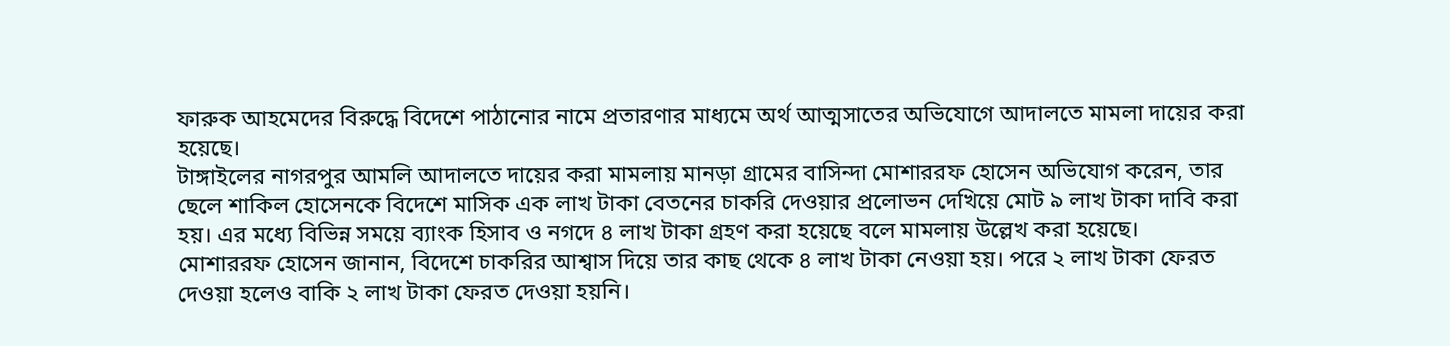ফারুক আহমেদের বিরুদ্ধে বিদেশে পাঠানোর নামে প্রতারণার মাধ্যমে অর্থ আত্মসাতের অভিযোগে আদালতে মামলা দায়ের করা হয়েছে।
টাঙ্গাইলের নাগরপুর আমলি আদালতে দায়ের করা মামলায় মানড়া গ্রামের বাসিন্দা মোশাররফ হোসেন অভিযোগ করেন, তার ছেলে শাকিল হোসেনকে বিদেশে মাসিক এক লাখ টাকা বেতনের চাকরি দেওয়ার প্রলোভন দেখিয়ে মোট ৯ লাখ টাকা দাবি করা হয়। এর মধ্যে বিভিন্ন সময়ে ব্যাংক হিসাব ও নগদে ৪ লাখ টাকা গ্রহণ করা হয়েছে বলে মামলায় উল্লেখ করা হয়েছে।
মোশাররফ হোসেন জানান, বিদেশে চাকরির আশ্বাস দিয়ে তার কাছ থেকে ৪ লাখ টাকা নেওয়া হয়। পরে ২ লাখ টাকা ফেরত দেওয়া হলেও বাকি ২ লাখ টাকা ফেরত দেওয়া হয়নি।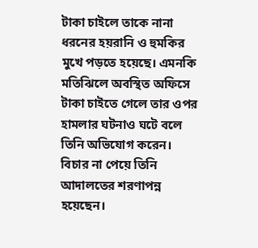টাকা চাইলে তাকে নানা ধরনের হয়রানি ও হুমকির মুখে পড়তে হয়েছে। এমনকি মতিঝিলে অবস্থিত অফিসে টাকা চাইতে গেলে তার ওপর হামলার ঘটনাও ঘটে বলে তিনি অভিযোগ করেন। বিচার না পেয়ে তিনি আদালতের শরণাপন্ন হয়েছেন।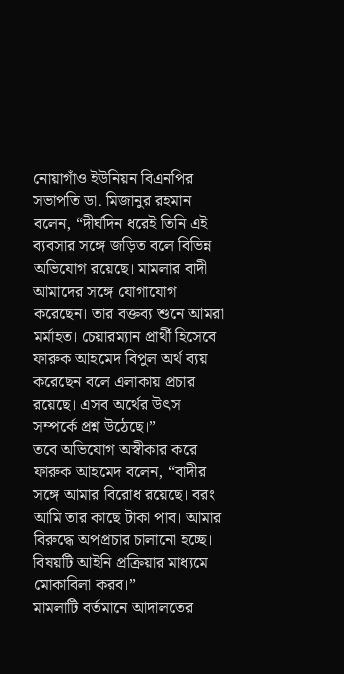নোয়াগাঁও ইউনিয়ন বিএনপির সভাপতি ডা. মিজানুর রহমান বলেন, “দীর্ঘদিন ধরেই তিনি এই ব্যবসার সঙ্গে জড়িত বলে বিভিন্ন অভিযোগ রয়েছে। মামলার বাদী আমাদের সঙ্গে যোগাযোগ করেছেন। তার বক্তব্য শুনে আমরা মর্মাহত। চেয়ারম্যান প্রার্থী হিসেবে ফারুক আহমেদ বিপুল অর্থ ব্যয় করেছেন বলে এলাকায় প্রচার রয়েছে। এসব অর্থের উৎস সম্পর্কে প্রশ্ন উঠেছে।”
তবে অভিযোগ অস্বীকার করে ফারুক আহমেদ বলেন, “বাদীর সঙ্গে আমার বিরোধ রয়েছে। বরং আমি তার কাছে টাকা পাব। আমার বিরুদ্ধে অপপ্রচার চালানো হচ্ছে। বিষয়টি আইনি প্রক্রিয়ার মাধ্যমে মোকাবিলা করব।”
মামলাটি বর্তমানে আদালতের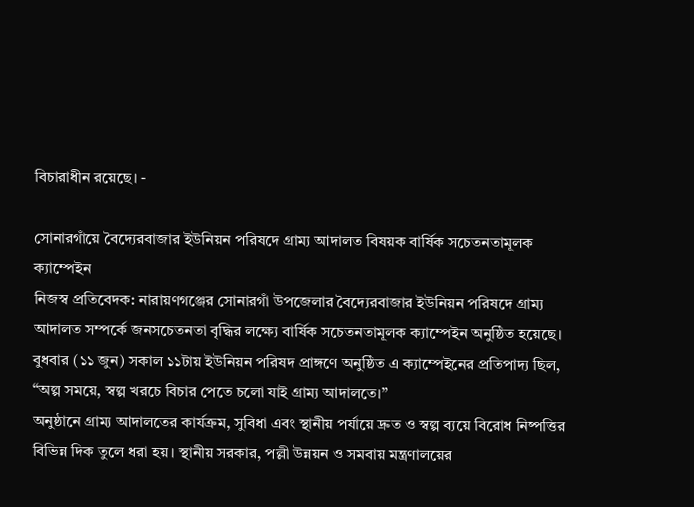বিচারাধীন রয়েছে। -

সোনারগাঁয়ে বৈদ্যেরবাজার ইউনিয়ন পরিষদে গ্রাম্য আদালত বিষয়ক বার্ষিক সচেতনতামূলক ক্যাম্পেইন
নিজস্ব প্রতিবেদক: নারায়ণগঞ্জের সোনারগাঁ উপজেলার বৈদ্যেরবাজার ইউনিয়ন পরিষদে গ্রাম্য আদালত সম্পর্কে জনসচেতনতা বৃদ্ধির লক্ষ্যে বার্ষিক সচেতনতামূলক ক্যাম্পেইন অনুষ্ঠিত হয়েছে।
বুধবার (১১ জুন) সকাল ১১টায় ইউনিয়ন পরিষদ প্রাঙ্গণে অনুষ্ঠিত এ ক্যাম্পেইনের প্রতিপাদ্য ছিল, “অল্প সময়ে, স্বল্প খরচে বিচার পেতে চলো যাই গ্রাম্য আদালতে।”
অনুষ্ঠানে গ্রাম্য আদালতের কার্যক্রম, সুবিধা এবং স্থানীয় পর্যায়ে দ্রুত ও স্বল্প ব্যয়ে বিরোধ নিষ্পত্তির বিভিন্ন দিক তুলে ধরা হয়। স্থানীয় সরকার, পল্লী উন্নয়ন ও সমবায় মন্ত্রণালয়ের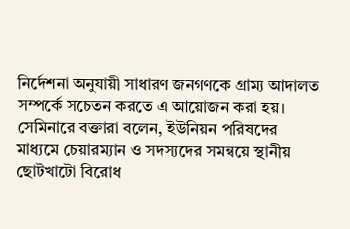নির্দেশনা অনুযায়ী সাধারণ জনগণকে গ্রাম্য আদালত সম্পর্কে সচেতন করতে এ আয়োজন করা হয়।
সেমিনারে বক্তারা বলেন, ইউনিয়ন পরিষদের মাধ্যমে চেয়ারম্যান ও সদস্যদের সমন্বয়ে স্থানীয় ছোটখাটো বিরোধ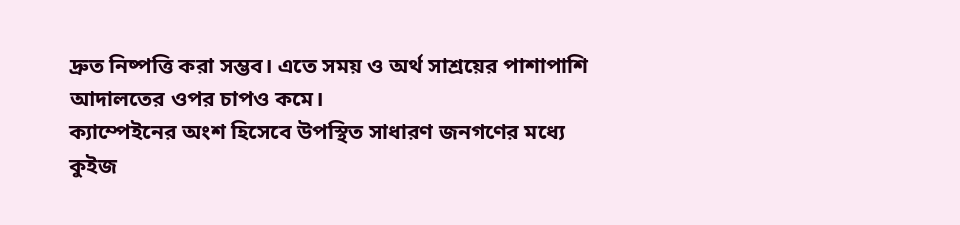দ্রুত নিষ্পত্তি করা সম্ভব। এতে সময় ও অর্থ সাশ্রয়ের পাশাপাশি আদালতের ওপর চাপও কমে।
ক্যাম্পেইনের অংশ হিসেবে উপস্থিত সাধারণ জনগণের মধ্যে কুইজ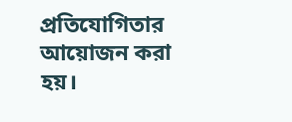প্রতিযোগিতার আয়োজন করা হয়।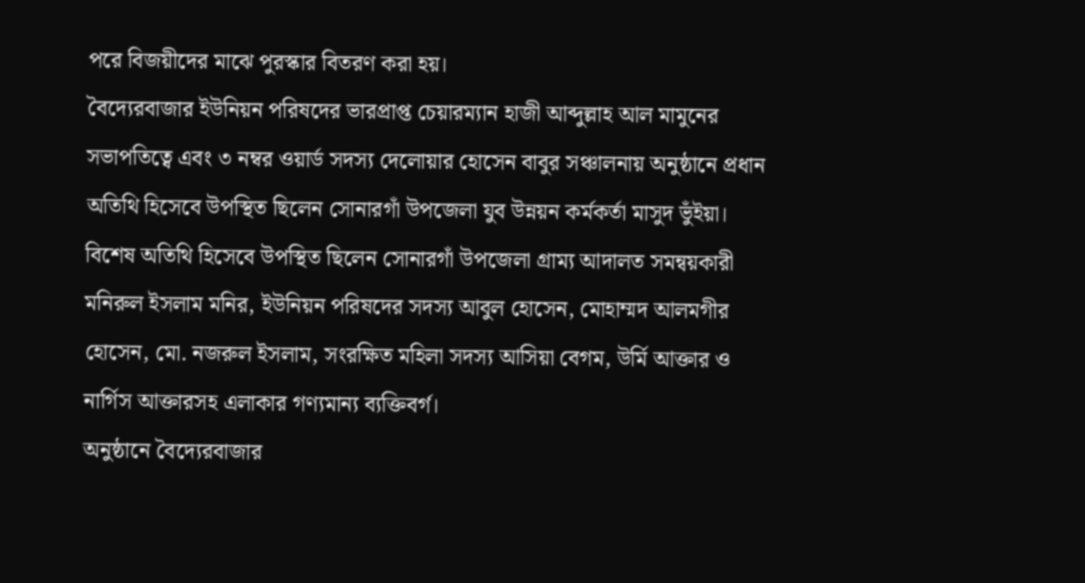পরে বিজয়ীদের মাঝে পুরস্কার বিতরণ করা হয়।
বৈদ্যেরবাজার ইউনিয়ন পরিষদের ভারপ্রাপ্ত চেয়ারম্যান হাজী আব্দুল্লাহ আল মামুনের সভাপতিত্বে এবং ৩ নম্বর ওয়ার্ড সদস্য দেলোয়ার হোসেন বাবুর সঞ্চালনায় অনুষ্ঠানে প্রধান অতিথি হিসেবে উপস্থিত ছিলেন সোনারগাঁ উপজেলা যুব উন্নয়ন কর্মকর্তা মাসুদ ভুঁইয়া।
বিশেষ অতিথি হিসেবে উপস্থিত ছিলেন সোনারগাঁ উপজেলা গ্রাম্য আদালত সমন্বয়কারী মনিরুল ইসলাম মনির, ইউনিয়ন পরিষদের সদস্য আবুল হোসেন, মোহাম্মদ আলমগীর হোসেন, মো. নজরুল ইসলাম, সংরক্ষিত মহিলা সদস্য আসিয়া বেগম, উর্মি আক্তার ও নার্গিস আক্তারসহ এলাকার গণ্যমান্য ব্যক্তিবর্গ।
অনুষ্ঠানে বৈদ্যেরবাজার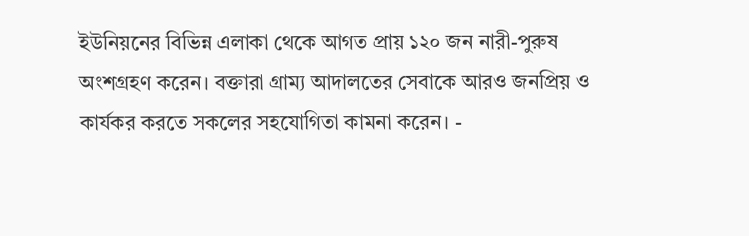ইউনিয়নের বিভিন্ন এলাকা থেকে আগত প্রায় ১২০ জন নারী-পুরুষ অংশগ্রহণ করেন। বক্তারা গ্রাম্য আদালতের সেবাকে আরও জনপ্রিয় ও কার্যকর করতে সকলের সহযোগিতা কামনা করেন। -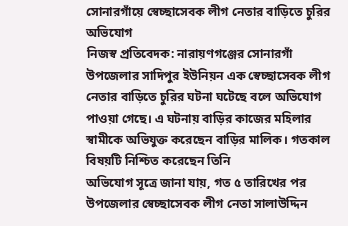সোনারগাঁয়ে স্বেচ্ছাসেবক লীগ নেতার বাড়িতে চুরির অভিযোগ
নিজস্ব প্রতিবেদক: নারায়ণগঞ্জের সোনারগাঁ উপজেলার সাদিপুর ইউনিয়ন এক স্বেচ্ছাসেবক লীগ নেতার বাড়িতে চুরির ঘটনা ঘটেছে বলে অভিযোগ পাওয়া গেছে। এ ঘটনায় বাড়ির কাজের মহিলার স্বামীকে অভিযুক্ত করেছেন বাড়ির মালিক। গতকাল বিষয়টি নিশ্চিত করেছেন তিনি
অভিযোগ সূত্রে জানা যায়, গত ৫ তারিখের পর উপজেলার স্বেচ্ছাসেবক লীগ নেতা সালাউদ্দিন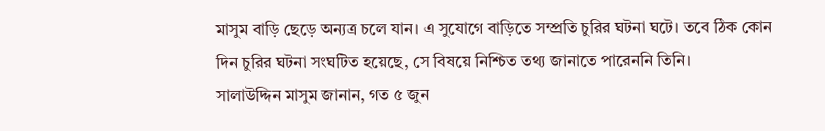মাসুম বাড়ি ছেড়ে অন্যত্র চলে যান। এ সুযোগে বাড়িতে সম্প্রতি চুরির ঘটনা ঘটে। তবে ঠিক কোন দিন চুরির ঘটনা সংঘটিত হয়েছে, সে বিষয়ে নিশ্চিত তথ্য জানাতে পারেননি তিনি।
সালাউদ্দিন মাসুম জানান, গত ৫ জুন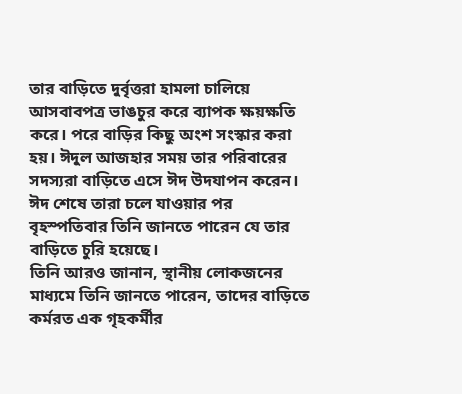তার বাড়িতে দুর্বৃত্তরা হামলা চালিয়ে আসবাবপত্র ভাঙচুর করে ব্যাপক ক্ষয়ক্ষতি করে। পরে বাড়ির কিছু অংশ সংস্কার করা হয়। ঈদুল আজহার সময় তার পরিবারের সদস্যরা বাড়িতে এসে ঈদ উদযাপন করেন। ঈদ শেষে তারা চলে যাওয়ার পর বৃহস্পতিবার তিনি জানতে পারেন যে তার বাড়িতে চুরি হয়েছে।
তিনি আরও জানান, স্থানীয় লোকজনের মাধ্যমে তিনি জানতে পারেন, তাদের বাড়িতে কর্মরত এক গৃহকর্মীর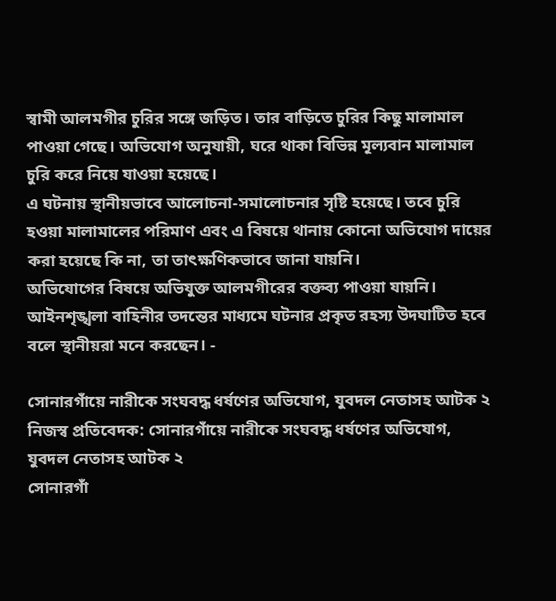স্বামী আলমগীর চুরির সঙ্গে জড়িত। তার বাড়িতে চুরির কিছু মালামাল পাওয়া গেছে। অভিযোগ অনুযায়ী, ঘরে থাকা বিভিন্ন মূল্যবান মালামাল চুরি করে নিয়ে যাওয়া হয়েছে।
এ ঘটনায় স্থানীয়ভাবে আলোচনা-সমালোচনার সৃষ্টি হয়েছে। তবে চুরি হওয়া মালামালের পরিমাণ এবং এ বিষয়ে থানায় কোনো অভিযোগ দায়ের করা হয়েছে কি না, তা তাৎক্ষণিকভাবে জানা যায়নি।
অভিযোগের বিষয়ে অভিযুক্ত আলমগীরের বক্তব্য পাওয়া যায়নি। আইনশৃঙ্খলা বাহিনীর তদন্তের মাধ্যমে ঘটনার প্রকৃত রহস্য উদঘাটিত হবে বলে স্থানীয়রা মনে করছেন। -

সোনারগাঁয়ে নারীকে সংঘবদ্ধ ধর্ষণের অভিযোগ, যুবদল নেতাসহ আটক ২
নিজস্ব প্রতিবেদক: সোনারগাঁয়ে নারীকে সংঘবদ্ধ ধর্ষণের অভিযোগ, যুবদল নেতাসহ আটক ২
সোনারগাঁ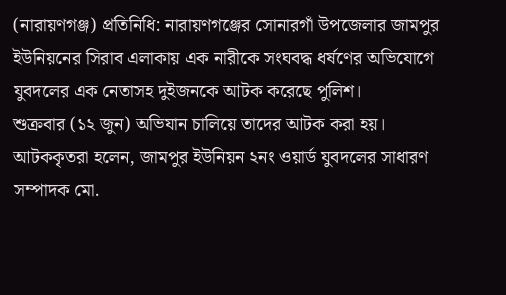(নারায়ণগঞ্জ) প্রতিনিধি: নারায়ণগঞ্জের সোনারগাঁ উপজেলার জামপুর ইউনিয়নের সিরাব এলাকায় এক নারীকে সংঘবদ্ধ ধর্ষণের অভিযোগে যুবদলের এক নেতাসহ দুইজনকে আটক করেছে পুলিশ।
শুক্রবার (১২ জুন) অভিযান চালিয়ে তাদের আটক করা হয়। আটককৃতরা হলেন, জামপুর ইউনিয়ন ২নং ওয়ার্ড যুবদলের সাধারণ সম্পাদক মো.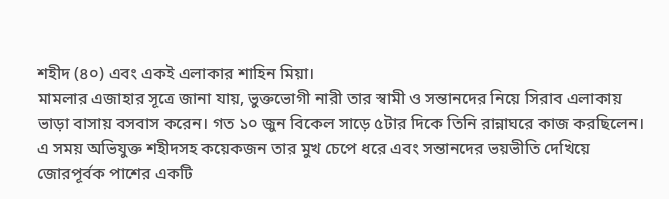শহীদ (৪০) এবং একই এলাকার শাহিন মিয়া।
মামলার এজাহার সূত্রে জানা যায়, ভুক্তভোগী নারী তার স্বামী ও সন্তানদের নিয়ে সিরাব এলাকায় ভাড়া বাসায় বসবাস করেন। গত ১০ জুন বিকেল সাড়ে ৫টার দিকে তিনি রান্নাঘরে কাজ করছিলেন। এ সময় অভিযুক্ত শহীদসহ কয়েকজন তার মুখ চেপে ধরে এবং সন্তানদের ভয়ভীতি দেখিয়ে জোরপূর্বক পাশের একটি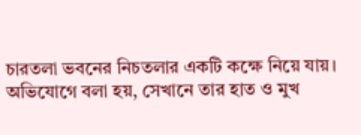চারতলা ভবনের নিচতলার একটি কক্ষে নিয়ে যায়।
অভিযোগে বলা হয়, সেখানে তার হাত ও মুখ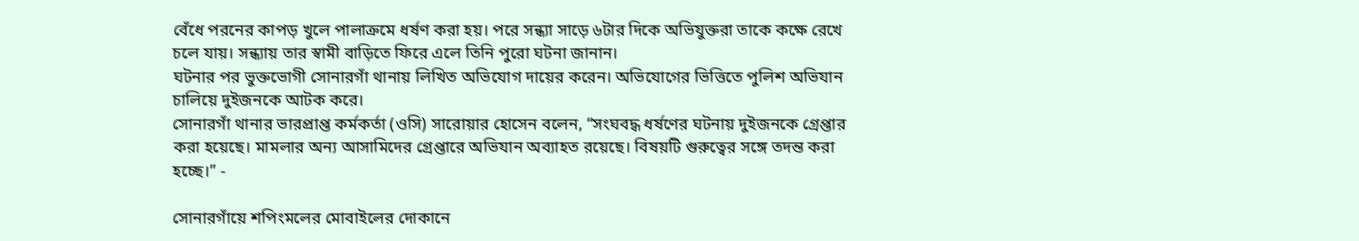বেঁধে পরনের কাপড় খুলে পালাক্রমে ধর্ষণ করা হয়। পরে সন্ধ্যা সাড়ে ৬টার দিকে অভিযুক্তরা তাকে কক্ষে রেখে চলে যায়। সন্ধ্যায় তার স্বামী বাড়িতে ফিরে এলে তিনি পুরো ঘটনা জানান।
ঘটনার পর ভুক্তভোগী সোনারগাঁ থানায় লিখিত অভিযোগ দায়ের করেন। অভিযোগের ভিত্তিতে পুলিশ অভিযান চালিয়ে দুইজনকে আটক করে।
সোনারগাঁ থানার ভারপ্রাপ্ত কর্মকর্তা (ওসি) সারোয়ার হোসেন বলেন, “সংঘবদ্ধ ধর্ষণের ঘটনায় দুইজনকে গ্রেপ্তার করা হয়েছে। মামলার অন্য আসামিদের গ্রেপ্তারে অভিযান অব্যাহত রয়েছে। বিষয়টি গুরুত্বের সঙ্গে তদন্ত করা হচ্ছে।” -

সোনারগাঁয়ে শপিংমলের মোবাইলের দোকানে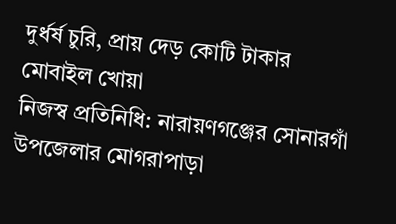দুর্ধর্ষ চুরি, প্রায় দেড় কোটি টাকার মোবাইল খোয়া
নিজস্ব প্রতিনিধি: নারায়ণগঞ্জের সোনারগাঁ উপজেলার মোগরাপাড়া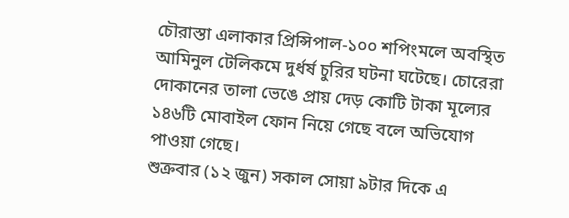চৌরাস্তা এলাকার প্রিন্সিপাল-১০০ শপিংমলে অবস্থিত আমিনুল টেলিকমে দুর্ধর্ষ চুরির ঘটনা ঘটেছে। চোরেরা দোকানের তালা ভেঙে প্রায় দেড় কোটি টাকা মূল্যের ১৪৬টি মোবাইল ফোন নিয়ে গেছে বলে অভিযোগ পাওয়া গেছে।
শুক্রবার (১২ জুন) সকাল সোয়া ৯টার দিকে এ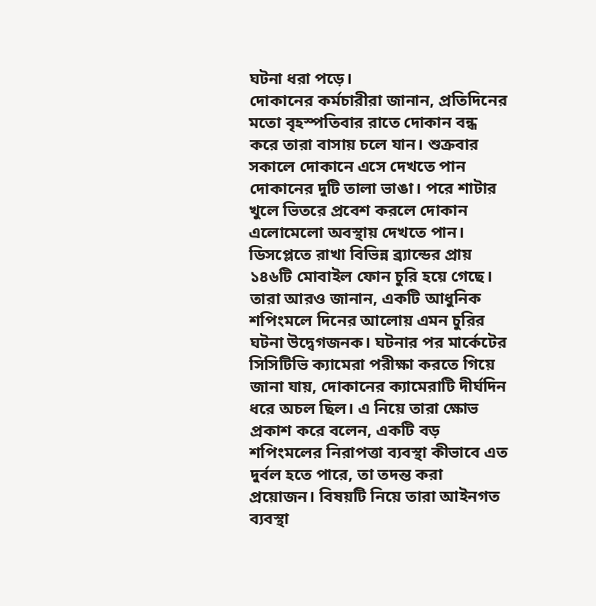ঘটনা ধরা পড়ে।
দোকানের কর্মচারীরা জানান, প্রতিদিনের মতো বৃহস্পতিবার রাতে দোকান বন্ধ করে তারা বাসায় চলে যান। শুক্রবার সকালে দোকানে এসে দেখতে পান দোকানের দুটি তালা ভাঙা। পরে শাটার খুলে ভিতরে প্রবেশ করলে দোকান এলোমেলো অবস্থায় দেখতে পান। ডিসপ্লেতে রাখা বিভিন্ন ব্র্যান্ডের প্রায় ১৪৬টি মোবাইল ফোন চুরি হয়ে গেছে।
তারা আরও জানান, একটি আধুনিক শপিংমলে দিনের আলোয় এমন চুরির ঘটনা উদ্বেগজনক। ঘটনার পর মার্কেটের সিসিটিভি ক্যামেরা পরীক্ষা করতে গিয়ে জানা যায়, দোকানের ক্যামেরাটি দীর্ঘদিন ধরে অচল ছিল। এ নিয়ে তারা ক্ষোভ প্রকাশ করে বলেন, একটি বড় শপিংমলের নিরাপত্তা ব্যবস্থা কীভাবে এত দুর্বল হতে পারে, তা তদন্ত করা প্রয়োজন। বিষয়টি নিয়ে তারা আইনগত ব্যবস্থা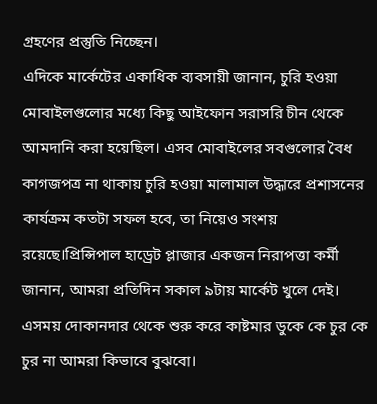গ্রহণের প্রস্তুতি নিচ্ছেন।
এদিকে মার্কেটের একাধিক ব্যবসায়ী জানান, চুরি হওয়া মোবাইলগুলোর মধ্যে কিছু আইফোন সরাসরি চীন থেকে আমদানি করা হয়েছিল। এসব মোবাইলের সবগুলোর বৈধ কাগজপত্র না থাকায় চুরি হওয়া মালামাল উদ্ধারে প্রশাসনের কার্যক্রম কতটা সফল হবে, তা নিয়েও সংশয় রয়েছে।প্রিন্সিপাল হাড্রেট প্লাজার একজন নিরাপত্তা কর্মী জানান, আমরা প্রতিদিন সকাল ৯টায় মার্কেট খুলে দেই। এসময় দোকানদার থেকে শুরু করে কাষ্টমার ডুকে কে চুর কে চুর না আমরা কিভাবে বুঝবো।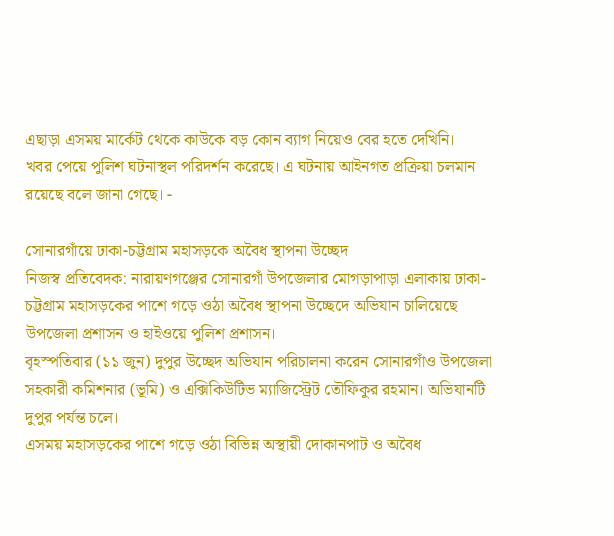এছাড়া এসময় মার্কেট থেকে কাউকে বড় কোন ব্যাগ নিয়েও বের হতে দেখিনি।
খবর পেয়ে পুলিশ ঘটনাস্থল পরিদর্শন করেছে। এ ঘটনায় আইনগত প্রক্রিয়া চলমান রয়েছে বলে জানা গেছে। -

সোনারগাঁয়ে ঢাকা-চট্টগ্রাম মহাসড়কে অবৈধ স্থাপনা উচ্ছেদ
নিজস্ব প্রতিবেদক: নারায়ণগঞ্জের সোনারগাঁ উপজেলার মোগড়াপাড়া এলাকায় ঢাকা-চট্টগ্রাম মহাসড়কের পাশে গড়ে ওঠা অবৈধ স্থাপনা উচ্ছেদে অভিযান চালিয়েছে উপজেলা প্রশাসন ও হাইওয়ে পুলিশ প্রশাসন।
বৃহস্পতিবার (১১ জুন) দুপুর উচ্ছেদ অভিযান পরিচালনা করেন সোনারগাঁও উপজেলা সহকারী কমিশনার (ভূমি) ও এক্সিকিউটিভ ম্যাজিস্ট্রেট তৌফিকুর রহমান। অভিযানটি দুপুর পর্যন্ত চলে।
এসময় মহাসড়কের পাশে গড়ে ওঠা বিভিন্ন অস্থায়ী দোকানপাট ও অবৈধ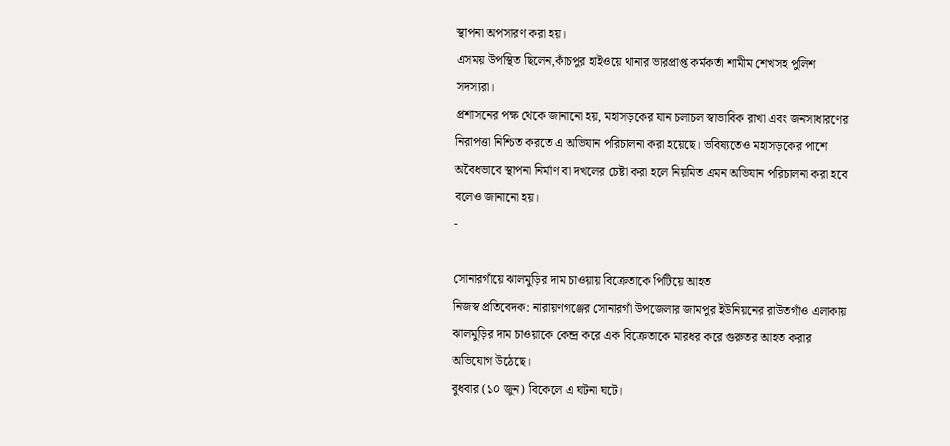স্থাপনা অপসারণ করা হয়।
এসময় উপস্থিত ছিলেন,কাঁচপুর হাইওয়ে থানার ভারপ্রাপ্ত কর্মকর্তা শামীম শেখসহ পুলিশ সদস্যরা।
প্রশাসনের পক্ষ থেকে জানানো হয়, মহাসড়কের যান চলাচল স্বাভাবিক রাখা এবং জনসাধারণের নিরাপত্তা নিশ্চিত করতে এ অভিযান পরিচালনা করা হয়েছে। ভবিষ্যতেও মহাসড়কের পাশে অবৈধভাবে স্থাপনা নির্মাণ বা দখলের চেষ্টা করা হলে নিয়মিত এমন অভিযান পরিচালনা করা হবে বলেও জানানো হয়।
-

সোনারগাঁয়ে ঝালমুড়ির দাম চাওয়ায় বিক্রেতাকে পিটিয়ে আহত
নিজস্ব প্রতিবেদক: নারায়ণগঞ্জের সোনারগাঁ উপজেলার জামপুর ইউনিয়নের রাউতগাঁও এলাকায় ঝালমুড়ির দাম চাওয়াকে কেন্দ্র করে এক বিক্রেতাকে মারধর করে গুরুতর আহত করার অভিযোগ উঠেছে।
বুধবার (১০ জুন) বিকেলে এ ঘটনা ঘটে।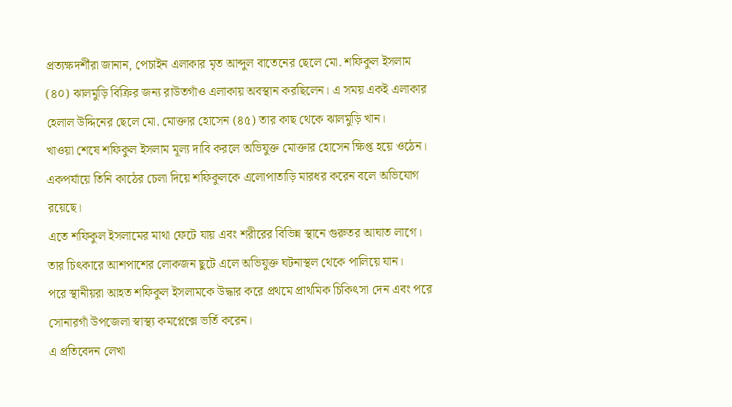প্রত্যক্ষদর্শীরা জানান, পেচাইন এলাকার মৃত আব্দুল বাতেনের ছেলে মো. শফিকুল ইসলাম (৪০) ঝালমুড়ি বিক্রির জন্য রাউতগাঁও এলাকায় অবস্থান করছিলেন। এ সময় একই এলাকার হেলাল উদ্দিনের ছেলে মো. মোক্তার হোসেন (৪৫) তার কাছ থেকে ঝালমুড়ি খান।
খাওয়া শেষে শফিকুল ইসলাম মূল্য দাবি করলে অভিযুক্ত মোক্তার হোসেন ক্ষিপ্ত হয়ে ওঠেন। একপর্যায়ে তিনি কাঠের চেলা দিয়ে শফিকুলকে এলোপাতাড়ি মারধর করেন বলে অভিযোগ রয়েছে।
এতে শফিকুল ইসলামের মাথা ফেটে যায় এবং শরীরের বিভিন্ন স্থানে গুরুতর আঘাত লাগে। তার চিৎকারে আশপাশের লোকজন ছুটে এলে অভিযুক্ত ঘটনাস্থল থেকে পালিয়ে যান।
পরে স্থানীয়রা আহত শফিকুল ইসলামকে উদ্ধার করে প্রথমে প্রাথমিক চিকিৎসা দেন এবং পরে সোনারগাঁ উপজেলা স্বাস্থ্য কমপ্লেক্সে ভর্তি করেন।
এ প্রতিবেদন লেখা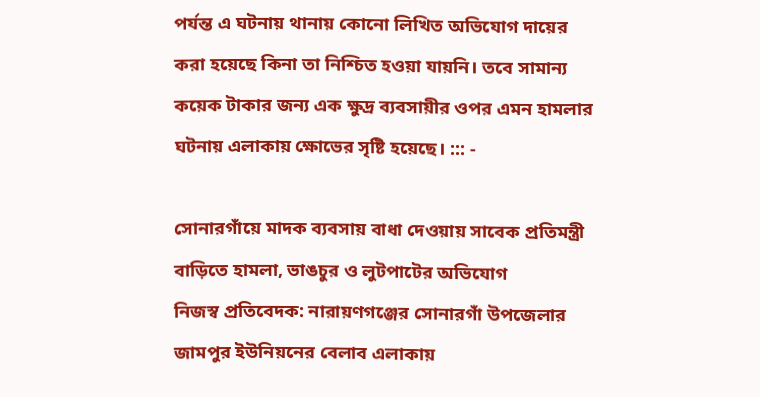পর্যন্ত এ ঘটনায় থানায় কোনো লিখিত অভিযোগ দায়ের করা হয়েছে কিনা তা নিশ্চিত হওয়া যায়নি। তবে সামান্য কয়েক টাকার জন্য এক ক্ষুদ্র ব্যবসায়ীর ওপর এমন হামলার ঘটনায় এলাকায় ক্ষোভের সৃষ্টি হয়েছে। ::: -

সোনারগাঁয়ে মাদক ব্যবসায় বাধা দেওয়ায় সাবেক প্রতিমন্ত্রী বাড়িতে হামলা, ভাঙচুর ও লুটপাটের অভিযোগ
নিজস্ব প্রতিবেদক: নারায়ণগঞ্জের সোনারগাঁ উপজেলার জামপুর ইউনিয়নের বেলাব এলাকায়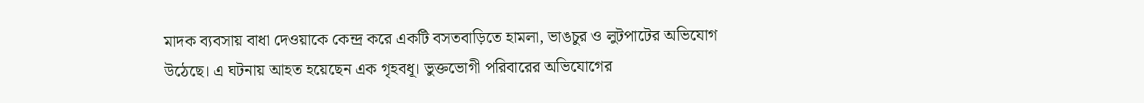মাদক ব্যবসায় বাধা দেওয়াকে কেন্দ্র করে একটি বসতবাড়িতে হামলা, ভাঙচুর ও লুটপাটের অভিযোগ উঠেছে। এ ঘটনায় আহত হয়েছেন এক গৃহবধূ। ভুক্তভোগী পরিবারের অভিযোগের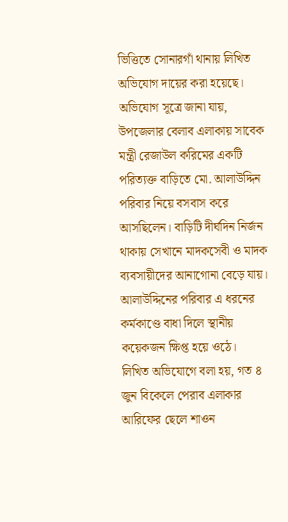ভিত্তিতে সোনারগাঁ থানায় লিখিত অভিযোগ দায়ের করা হয়েছে।
অভিযোগ সূত্রে জানা যায়, উপজেলার বেলাব এলাকায় সাবেক মন্ত্রী রেজাউল করিমের একটি পরিত্যক্ত বাড়িতে মো. আলাউদ্দিন পরিবার নিয়ে বসবাস করে আসছিলেন। বাড়িটি দীর্ঘদিন নির্জন থাকায় সেখানে মাদকসেবী ও মাদক ব্যবসায়ীদের আনাগোনা বেড়ে যায়। আলাউদ্দিনের পরিবার এ ধরনের কর্মকাণ্ডে বাধা দিলে স্থানীয় কয়েকজন ক্ষিপ্ত হয়ে ওঠে।
লিখিত অভিযোগে বলা হয়, গত ৪ জুন বিকেলে পেরাব এলাকার আরিফের ছেলে শাওন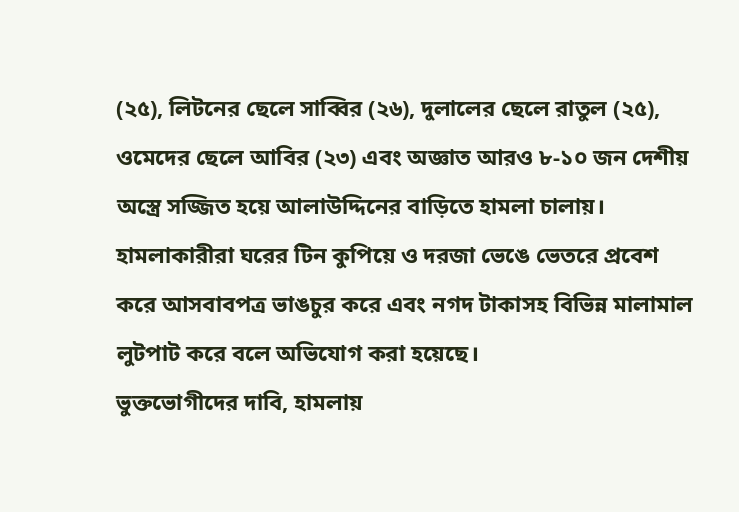(২৫), লিটনের ছেলে সাব্বির (২৬), দুলালের ছেলে রাতুল (২৫), ওমেদের ছেলে আবির (২৩) এবং অজ্ঞাত আরও ৮-১০ জন দেশীয় অস্ত্রে সজ্জিত হয়ে আলাউদ্দিনের বাড়িতে হামলা চালায়। হামলাকারীরা ঘরের টিন কুপিয়ে ও দরজা ভেঙে ভেতরে প্রবেশ করে আসবাবপত্র ভাঙচুর করে এবং নগদ টাকাসহ বিভিন্ন মালামাল লুটপাট করে বলে অভিযোগ করা হয়েছে।
ভুক্তভোগীদের দাবি, হামলায়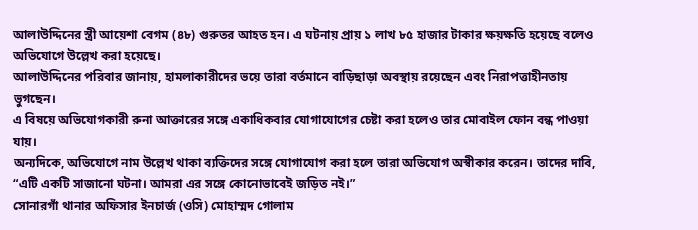আলাউদ্দিনের স্ত্রী আয়েশা বেগম (৪৮) গুরুতর আহত হন। এ ঘটনায় প্রায় ১ লাখ ৮৫ হাজার টাকার ক্ষয়ক্ষতি হয়েছে বলেও অভিযোগে উল্লেখ করা হয়েছে।
আলাউদ্দিনের পরিবার জানায়, হামলাকারীদের ভয়ে তারা বর্তমানে বাড়িছাড়া অবস্থায় রয়েছেন এবং নিরাপত্তাহীনতায় ভুগছেন।
এ বিষয়ে অভিযোগকারী রুনা আক্তারের সঙ্গে একাধিকবার যোগাযোগের চেষ্টা করা হলেও তার মোবাইল ফোন বন্ধ পাওয়া যায়।
অন্যদিকে, অভিযোগে নাম উল্লেখ থাকা ব্যক্তিদের সঙ্গে যোগাযোগ করা হলে তারা অভিযোগ অস্বীকার করেন। তাদের দাবি, “এটি একটি সাজানো ঘটনা। আমরা এর সঙ্গে কোনোভাবেই জড়িত নই।”
সোনারগাঁ থানার অফিসার ইনচার্জ (ওসি) মোহাম্মদ গোলাম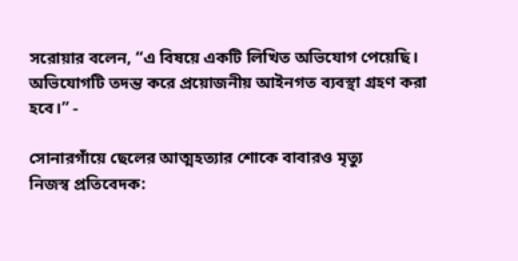সরোয়ার বলেন, “এ বিষয়ে একটি লিখিত অভিযোগ পেয়েছি। অভিযোগটি তদন্ত করে প্রয়োজনীয় আইনগত ব্যবস্থা গ্রহণ করা হবে।” -

সোনারগাঁয়ে ছেলের আত্মহত্যার শোকে বাবারও মৃত্যু
নিজস্ব প্রতিবেদক: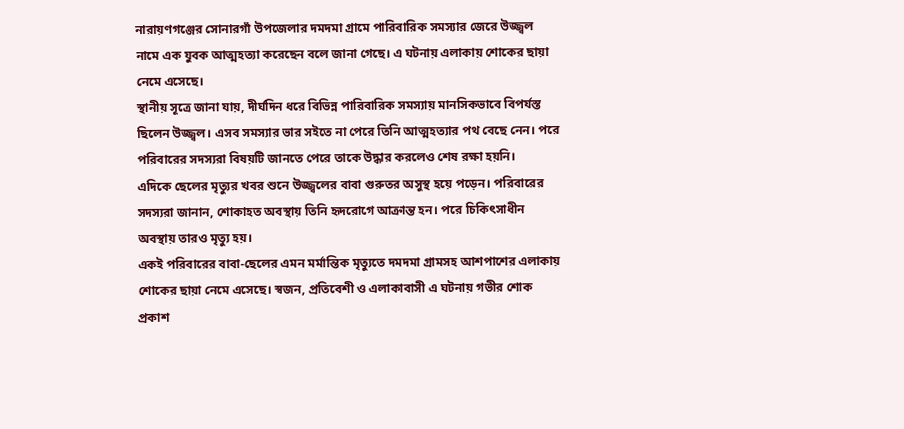নারায়ণগঞ্জের সোনারগাঁ উপজেলার দমদমা গ্রামে পারিবারিক সমস্যার জেরে উজ্জ্বল নামে এক যুবক আত্মহত্যা করেছেন বলে জানা গেছে। এ ঘটনায় এলাকায় শোকের ছায়া নেমে এসেছে।
স্থানীয় সূত্রে জানা যায়, দীর্ঘদিন ধরে বিভিন্ন পারিবারিক সমস্যায় মানসিকভাবে বিপর্যস্ত ছিলেন উজ্জ্বল। এসব সমস্যার ভার সইতে না পেরে তিনি আত্মহত্যার পথ বেছে নেন। পরে পরিবারের সদস্যরা বিষয়টি জানতে পেরে তাকে উদ্ধার করলেও শেষ রক্ষা হয়নি।
এদিকে ছেলের মৃত্যুর খবর শুনে উজ্জ্বলের বাবা গুরুতর অসুস্থ হয়ে পড়েন। পরিবারের সদস্যরা জানান, শোকাহত অবস্থায় তিনি হৃদরোগে আক্রান্ত হন। পরে চিকিৎসাধীন অবস্থায় তারও মৃত্যু হয়।
একই পরিবারের বাবা-ছেলের এমন মর্মান্তিক মৃত্যুতে দমদমা গ্রামসহ আশপাশের এলাকায় শোকের ছায়া নেমে এসেছে। স্বজন, প্রতিবেশী ও এলাকাবাসী এ ঘটনায় গভীর শোক প্রকাশ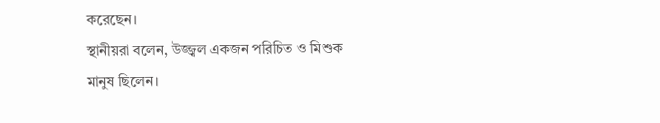করেছেন।
স্থানীয়রা বলেন, উজ্জ্বল একজন পরিচিত ও মিশুক মানুষ ছিলেন।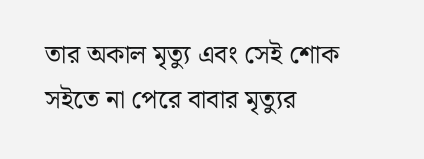তার অকাল মৃত্যু এবং সেই শোক সইতে না পেরে বাবার মৃত্যুর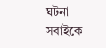ঘটনা সবাইকে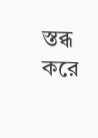স্তব্ধ করে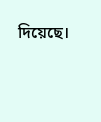দিয়েছে।